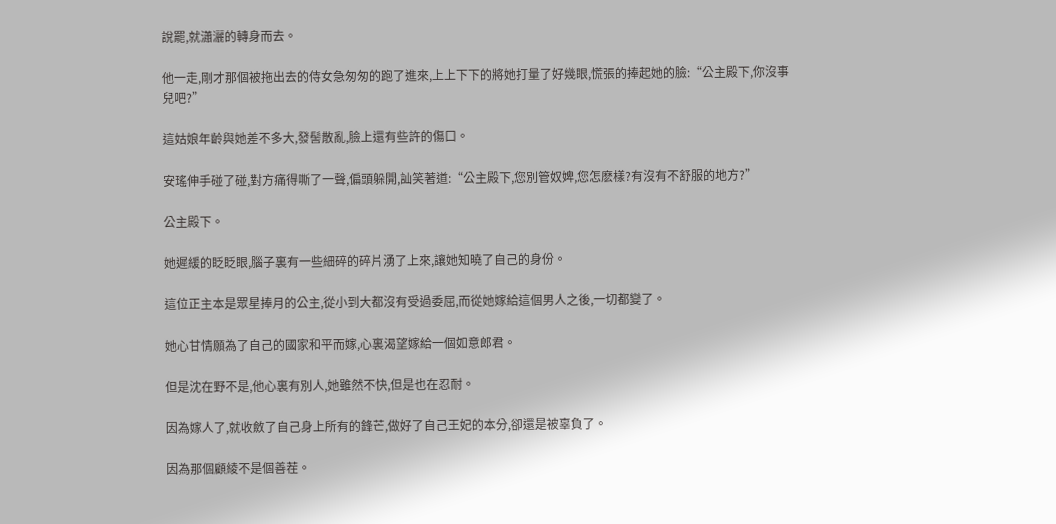說罷,就瀟灑的轉身而去。

他一走,剛才那個被拖出去的侍女急匆匆的跑了進來,上上下下的將她打量了好幾眼,慌張的捧起她的臉:“公主殿下,你沒事兒吧?”

這姑娘年齡與她差不多大,發髻散亂,臉上還有些許的傷口。

安瑤伸手碰了碰,對方痛得嘶了一聲,偏頭躲開,訕笑著道:“公主殿下,您別管奴婢,您怎麽樣?有沒有不舒服的地方?”

公主殿下。

她遲緩的眨眨眼,腦子裏有一些細碎的碎片湧了上來,讓她知曉了自己的身份。

這位正主本是眾星捧月的公主,從小到大都沒有受過委屈,而從她嫁給這個男人之後,一切都變了。

她心甘情願為了自己的國家和平而嫁,心裏渴望嫁給一個如意郎君。

但是沈在野不是,他心裏有別人,她雖然不快,但是也在忍耐。

因為嫁人了,就收斂了自己身上所有的鋒芒,做好了自己王妃的本分,卻還是被辜負了。

因為那個顧綾不是個善茬。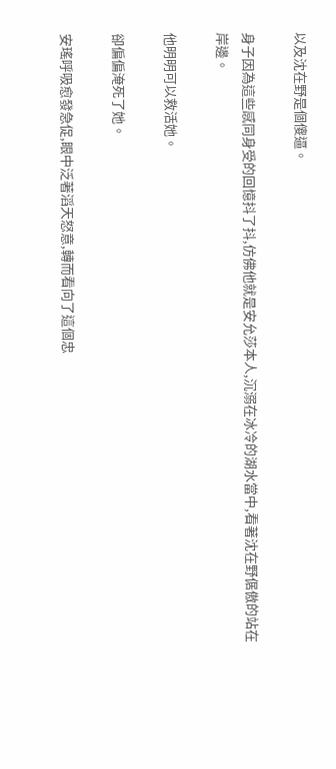以及沈在野是個傻逼。

身子因為這些感同身受的回憶抖了抖,仿佛他就是安允莎本人,沉溺在冰冷的湖水當中,看著沈在野倨傲的站在岸邊。

他明明可以救活她。

卻偏偏淹死了她。

安瑤呼吸愈發急促,眼中泛著滔天怒意,轉而看向了這個忠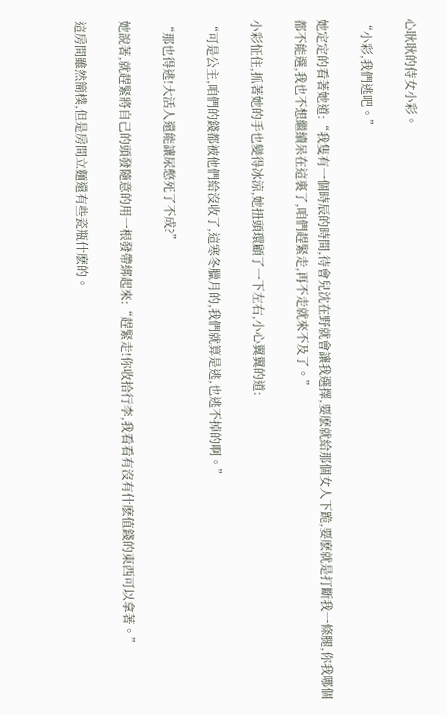心耿耿的侍女小彩。

“小彩,我們逃吧。”

她定定的看著她道:“我隻有一個時辰的時間,待會兒沈在野就會讓我選擇,要麽就給那個女人下跪,要麽就是打斷我一條腿,你我哪個都不能選,我也不想繼續呆在這裏了,咱們趕緊走,再不走就來不及了。”

小彩怔住,抓著她的手也變得冰涼,她扭頭環顧了一下左右,小心翼翼的道:

“可是公主,咱們的錢都被他們給沒收了,這寒冬臘月的,我們就算是逃,也逃不掉的啊。”

“那也得逃!大活人還能讓尿憋死了不成?”

她說著,就趕緊將自己的頭發隨意的用一根發帶綁起來:“趕緊走!你收拾行李,我看看有沒有什麽值錢的東西可以拿著。”

這房間雖然簡樸,但是房間立麵還有些瓷瓶什麽的。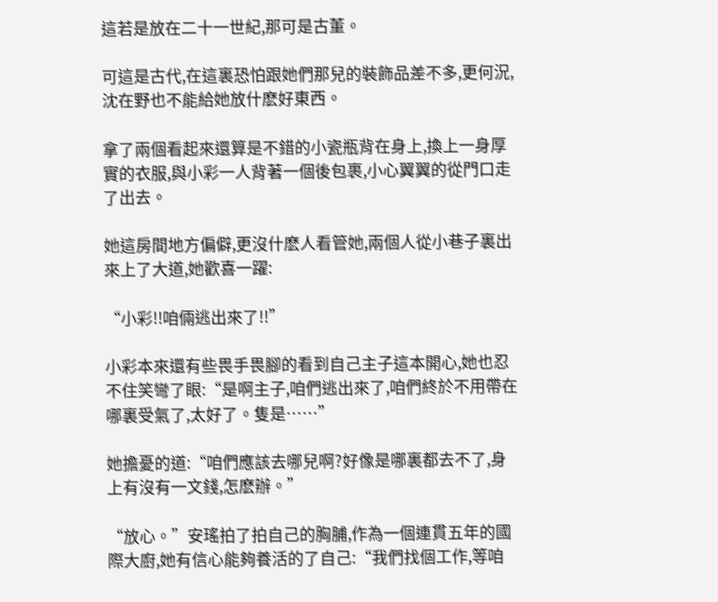這若是放在二十一世紀,那可是古董。

可這是古代,在這裏恐怕跟她們那兒的裝飾品差不多,更何況,沈在野也不能給她放什麽好東西。

拿了兩個看起來還算是不錯的小瓷瓶背在身上,換上一身厚實的衣服,與小彩一人背著一個後包裹,小心翼翼的從門口走了出去。

她這房間地方偏僻,更沒什麽人看管她,兩個人從小巷子裏出來上了大道,她歡喜一躍:

“小彩!!咱倆逃出來了!!”

小彩本來還有些畏手畏腳的看到自己主子這本開心,她也忍不住笑彎了眼:“是啊主子,咱們逃出來了,咱們終於不用帶在哪裏受氣了,太好了。隻是……”

她擔憂的道:“咱們應該去哪兒啊?好像是哪裏都去不了,身上有沒有一文錢,怎麽辦。”

“放心。”安瑤拍了拍自己的胸脯,作為一個連貫五年的國際大廚,她有信心能夠養活的了自己:“我們找個工作,等咱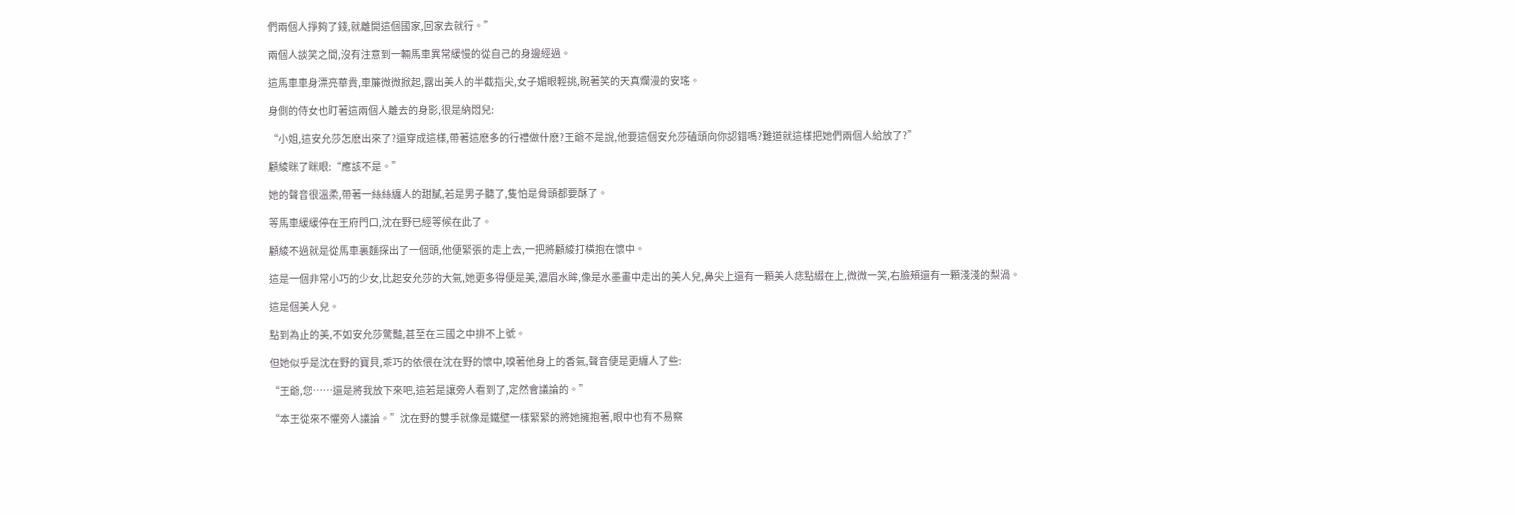們兩個人掙夠了錢,就離開這個國家,回家去就行。”

兩個人談笑之間,沒有注意到一輛馬車異常緩慢的從自己的身邊經過。

這馬車車身漂亮華貴,車簾微微掀起,露出美人的半截指尖,女子媚眼輕挑,睨著笑的天真爛漫的安瑤。

身側的侍女也盯著這兩個人離去的身影,很是納悶兒:

“小姐,這安允莎怎麽出來了?還穿成這樣,帶著這麽多的行禮做什麽?王爺不是說,他要這個安允莎磕頭向你認錯嗎?難道就這樣把她們兩個人給放了?”

顧綾眯了眯眼:“應該不是。”

她的聲音很溫柔,帶著一絲絲纏人的甜膩,若是男子聽了,隻怕是骨頭都要酥了。

等馬車緩緩停在王府門口,沈在野已經等候在此了。

顧綾不過就是從馬車裏麵探出了一個頭,他便緊張的走上去,一把將顧綾打橫抱在懷中。

這是一個非常小巧的少女,比起安允莎的大氣,她更多得便是美,濃眉水眸,像是水墨畫中走出的美人兒,鼻尖上還有一顆美人痣點綴在上,微微一笑,右臉頰還有一顆淺淺的梨渦。

這是個美人兒。

點到為止的美,不如安允莎驚豔,甚至在三國之中排不上號。

但她似乎是沈在野的寶貝,乖巧的依偎在沈在野的懷中,嗅著他身上的香氣,聲音便是更纏人了些:

“王爺,您……還是將我放下來吧,這若是讓旁人看到了,定然會議論的。”

“本王從來不懼旁人議論。”沈在野的雙手就像是鐵壁一樣緊緊的將她擁抱著,眼中也有不易察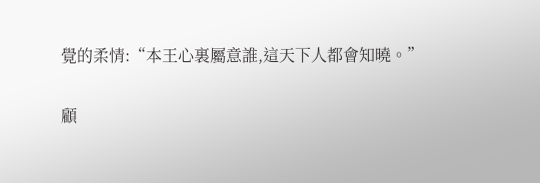覺的柔情:“本王心裏屬意誰,這天下人都會知曉。”

顧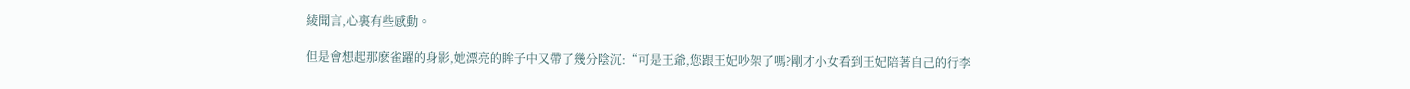綾聞言,心裏有些感動。

但是會想起那麽雀躍的身影,她漂亮的眸子中又帶了幾分陰沉:“可是王爺,您跟王妃吵架了嗎?剛才小女看到王妃陪著自己的行李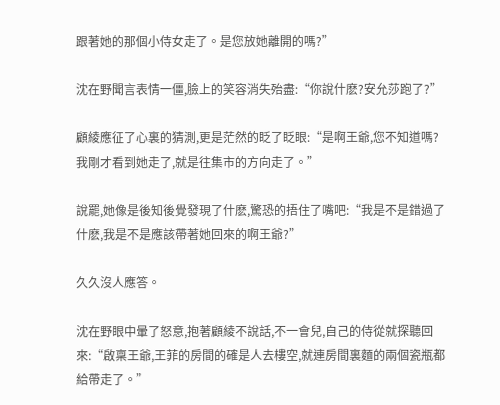跟著她的那個小侍女走了。是您放她離開的嗎?”

沈在野聞言表情一僵,臉上的笑容消失殆盡:“你說什麽?安允莎跑了?”

顧綾應征了心裏的猜測,更是茫然的眨了眨眼:“是啊王爺,您不知道嗎?我剛才看到她走了,就是往集市的方向走了。”

說罷,她像是後知後覺發現了什麽,驚恐的捂住了嘴吧:“我是不是錯過了什麽,我是不是應該帶著她回來的啊王爺?”

久久沒人應答。

沈在野眼中暈了怒意,抱著顧綾不說話,不一會兒,自己的侍從就探聽回來:“啟稟王爺,王菲的房間的確是人去樓空,就連房間裏麵的兩個瓷瓶都給帶走了。”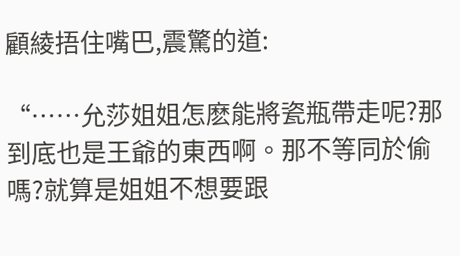顧綾捂住嘴巴,震驚的道:

“……允莎姐姐怎麽能將瓷瓶帶走呢?那到底也是王爺的東西啊。那不等同於偷嗎?就算是姐姐不想要跟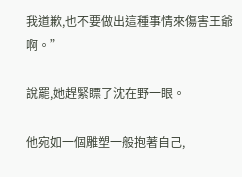我道歉,也不要做出這種事情來傷害王爺啊。”

說罷,她趕緊瞟了沈在野一眼。

他宛如一個雕塑一般抱著自己,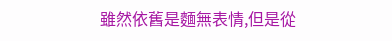雖然依舊是麵無表情,但是從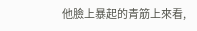他臉上暴起的青筋上來看,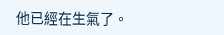他已經在生氣了。